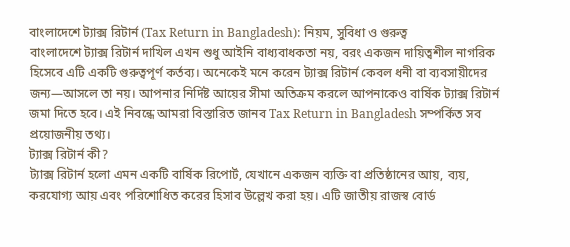বাংলাদেশে ট্যাক্স রিটার্ন (Tax Return in Bangladesh): নিয়ম, সুবিধা ও গুরুত্ব
বাংলাদেশে ট্যাক্স রিটার্ন দাখিল এখন শুধু আইনি বাধ্যবাধকতা নয়, বরং একজন দায়িত্বশীল নাগরিক হিসেবে এটি একটি গুরুত্বপূর্ণ কর্তব্য। অনেকেই মনে করেন ট্যাক্স রিটার্ন কেবল ধনী বা ব্যবসায়ীদের জন্য—আসলে তা নয়। আপনার নির্দিষ্ট আয়ের সীমা অতিক্রম করলে আপনাকেও বার্ষিক ট্যাক্স রিটার্ন জমা দিতে হবে। এই নিবন্ধে আমরা বিস্তারিত জানব Tax Return in Bangladesh সম্পর্কিত সব প্রয়োজনীয় তথ্য।
ট্যাক্স রিটার্ন কী?
ট্যাক্স রিটার্ন হলো এমন একটি বার্ষিক রিপোর্ট, যেখানে একজন ব্যক্তি বা প্রতিষ্ঠানের আয়, ব্যয়, করযোগ্য আয় এবং পরিশোধিত করের হিসাব উল্লেখ করা হয়। এটি জাতীয় রাজস্ব বোর্ড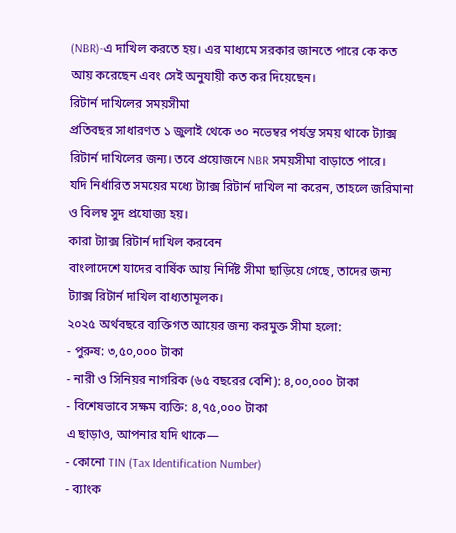(NBR)-এ দাখিল করতে হয়। এর মাধ্যমে সরকার জানতে পারে কে কত আয় করেছেন এবং সেই অনুযায়ী কত কর দিয়েছেন।
রিটার্ন দাখিলের সময়সীমা
প্রতিবছর সাধারণত ১ জুলাই থেকে ৩০ নভেম্বর পর্যন্ত সময় থাকে ট্যাক্স রিটার্ন দাখিলের জন্য। তবে প্রয়োজনে NBR সময়সীমা বাড়াতে পারে।
যদি নির্ধারিত সময়ের মধ্যে ট্যাক্স রিটার্ন দাখিল না করেন, তাহলে জরিমানা ও বিলম্ব সুদ প্রযোজ্য হয়।
কারা ট্যাক্স রিটার্ন দাখিল করবেন
বাংলাদেশে যাদের বার্ষিক আয় নির্দিষ্ট সীমা ছাড়িয়ে গেছে, তাদের জন্য ট্যাক্স রিটার্ন দাখিল বাধ্যতামূলক।
২০২৫ অর্থবছরে ব্যক্তিগত আয়ের জন্য করমুক্ত সীমা হলো:
- পুরুষ: ৩,৫০,০০০ টাকা
- নারী ও সিনিয়র নাগরিক (৬৫ বছরের বেশি): ৪,০০,০০০ টাকা
- বিশেষভাবে সক্ষম ব্যক্তি: ৪,৭৫,০০০ টাকা
এ ছাড়াও, আপনার যদি থাকে—
- কোনো TIN (Tax Identification Number)
- ব্যাংক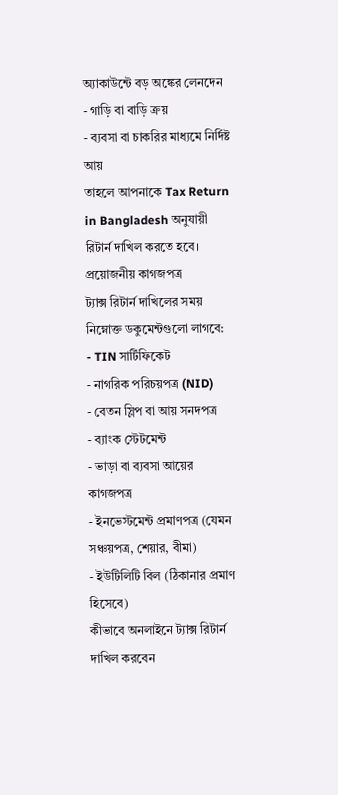অ্যাকাউন্টে বড় অঙ্কের লেনদেন
- গাড়ি বা বাড়ি ক্রয়
- ব্যবসা বা চাকরির মাধ্যমে নির্দিষ্ট আয়
তাহলে আপনাকে Tax Return in Bangladesh অনুযায়ী রিটার্ন দাখিল করতে হবে।
প্রয়োজনীয় কাগজপত্র
ট্যাক্স রিটার্ন দাখিলের সময় নিম্নোক্ত ডকুমেন্টগুলো লাগবে:
- TIN সার্টিফিকেট
- নাগরিক পরিচয়পত্র (NID)
- বেতন স্লিপ বা আয় সনদপত্র
- ব্যাংক স্টেটমেন্ট
- ভাড়া বা ব্যবসা আয়ের কাগজপত্র
- ইনভেস্টমেন্ট প্রমাণপত্র (যেমন সঞ্চয়পত্র, শেয়ার, বীমা)
- ইউটিলিটি বিল (ঠিকানার প্রমাণ হিসেবে)
কীভাবে অনলাইনে ট্যাক্স রিটার্ন দাখিল করবেন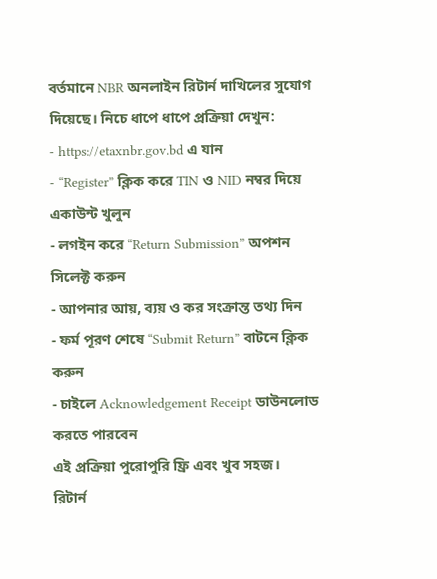বর্তমানে NBR অনলাইন রিটার্ন দাখিলের সুযোগ দিয়েছে। নিচে ধাপে ধাপে প্রক্রিয়া দেখুন:
- https://etaxnbr.gov.bd এ যান
- “Register” ক্লিক করে TIN ও NID নম্বর দিয়ে একাউন্ট খুলুন
- লগইন করে “Return Submission” অপশন সিলেক্ট করুন
- আপনার আয়, ব্যয় ও কর সংক্রান্ত তথ্য দিন
- ফর্ম পূরণ শেষে “Submit Return” বাটনে ক্লিক করুন
- চাইলে Acknowledgement Receipt ডাউনলোড করতে পারবেন
এই প্রক্রিয়া পুরোপুরি ফ্রি এবং খুব সহজ।
রিটার্ন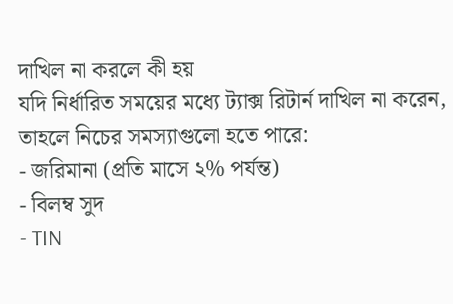দাখিল না করলে কী হয়
যদি নির্ধারিত সময়ের মধ্যে ট্যাক্স রিটার্ন দাখিল না করেন, তাহলে নিচের সমস্যাগুলো হতে পারে:
- জরিমানা (প্রতি মাসে ২% পর্যন্ত)
- বিলম্ব সুদ
- TIN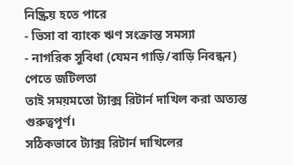নিষ্ক্রিয় হতে পারে
- ভিসা বা ব্যাংক ঋণ সংক্রান্ত সমস্যা
- নাগরিক সুবিধা (যেমন গাড়ি/বাড়ি নিবন্ধন) পেতে জটিলতা
তাই সময়মতো ট্যাক্স রিটার্ন দাখিল করা অত্যন্ত গুরুত্বপূর্ণ।
সঠিকভাবে ট্যাক্স রিটার্ন দাখিলের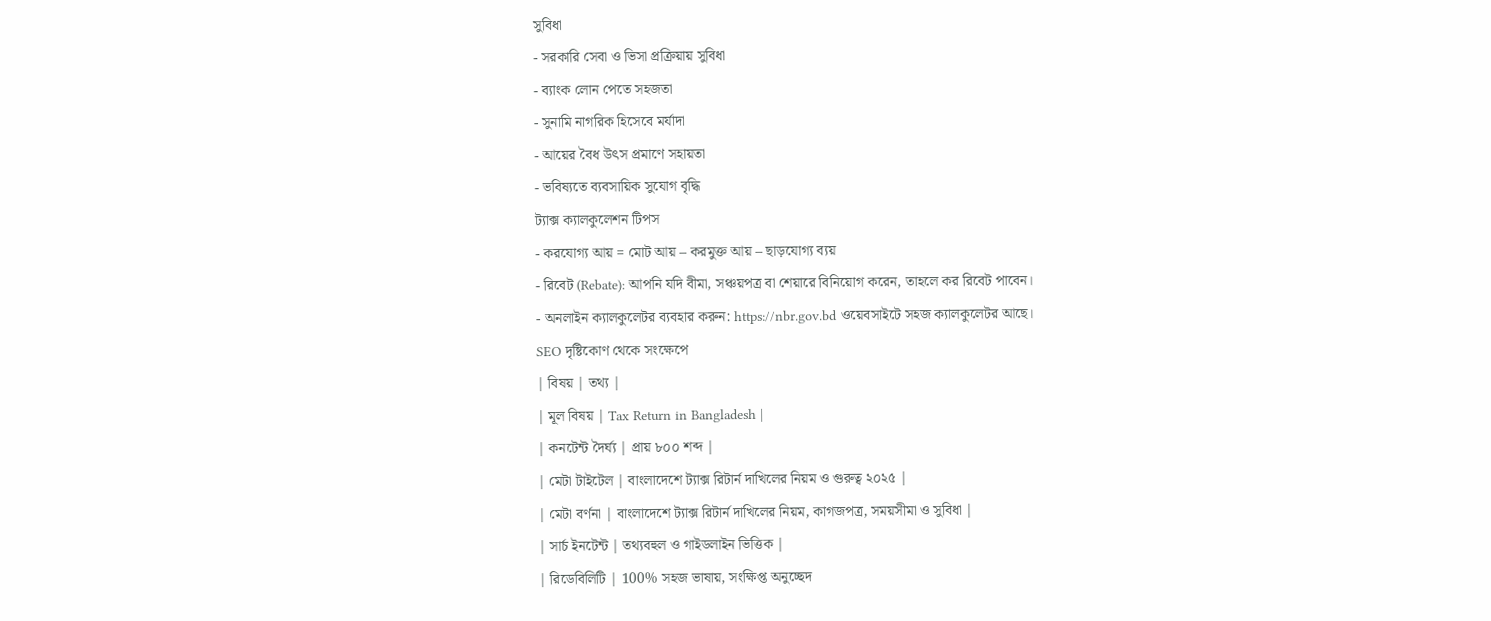সুবিধা
- সরকারি সেবা ও ভিসা প্রক্রিয়ায় সুবিধা
- ব্যাংক লোন পেতে সহজতা
- সুনামি নাগরিক হিসেবে মর্যাদা
- আয়ের বৈধ উৎস প্রমাণে সহায়তা
- ভবিষ্যতে ব্যবসায়িক সুযোগ বৃদ্ধি
ট্যাক্স ক্যালকুলেশন টিপস
- করযোগ্য আয় = মোট আয় – করমুক্ত আয় – ছাড়যোগ্য ব্যয়
- রিবেট (Rebate): আপনি যদি বীমা, সঞ্চয়পত্র বা শেয়ারে বিনিয়োগ করেন, তাহলে কর রিবেট পাবেন।
- অনলাইন ক্যালকুলেটর ব্যবহার করুন: https://nbr.gov.bd ওয়েবসাইটে সহজ ক্যালকুলেটর আছে।
SEO দৃষ্টিকোণ থেকে সংক্ষেপে
| বিষয় | তথ্য |
| মূল বিষয় | Tax Return in Bangladesh |
| কনটেন্ট দৈর্ঘ্য | প্রায় ৮০০ শব্দ |
| মেটা টাইটেল | বাংলাদেশে ট্যাক্স রিটার্ন দাখিলের নিয়ম ও গুরুত্ব ২০২৫ |
| মেটা বর্ণনা | বাংলাদেশে ট্যাক্স রিটার্ন দাখিলের নিয়ম, কাগজপত্র, সময়সীমা ও সুবিধা |
| সার্চ ইনটেন্ট | তথ্যবহুল ও গাইডলাইন ভিত্তিক |
| রিডেবিলিটি | 100% সহজ ভাষায়, সংক্ষিপ্ত অনুচ্ছেদ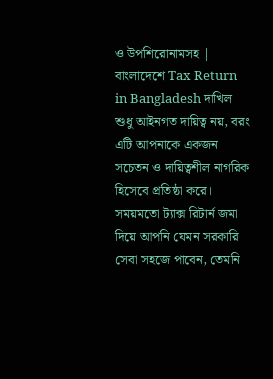ও উপশিরোনামসহ |
বাংলাদেশে Tax Return in Bangladesh দাখিল শুধু আইনগত দায়িত্ব নয়, বরং এটি আপনাকে একজন সচেতন ও দায়িত্বশীল নাগরিক হিসেবে প্রতিষ্ঠা করে। সময়মতো ট্যাক্স রিটার্ন জমা দিয়ে আপনি যেমন সরকারি সেবা সহজে পাবেন, তেমনি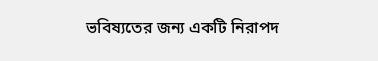ভবিষ্যতের জন্য একটি নিরাপদ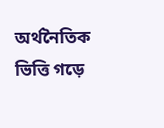অর্থনৈতিক ভিত্তি গড়ে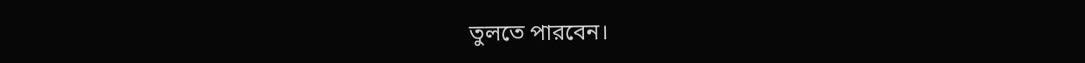তুলতে পারবেন।